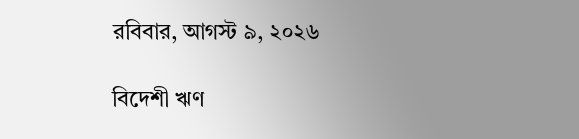রবিবার, আগস্ট ৯, ২০২৬

বিদেশী ঋণ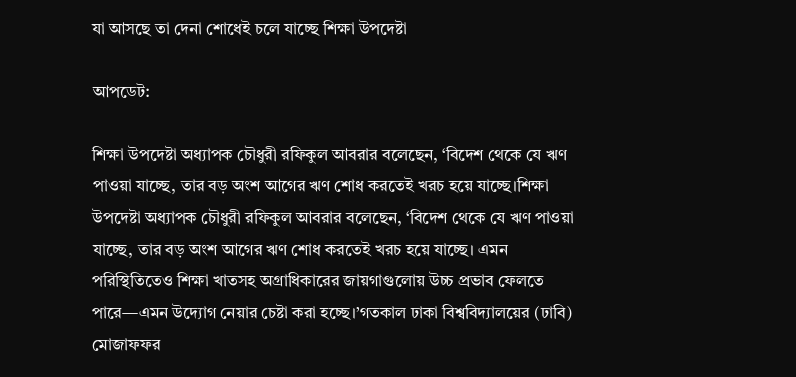যা আসছে তা দেনা শোধেই চলে যাচ্ছে শিক্ষা উপদেষ্টা

আপডেট:

শিক্ষা উপদেষ্টা অধ্যাপক চৌধুরী রফিকুল আবরার বলেছেন, ‘বিদেশ থেকে যে ঋণ পাওয়া যাচ্ছে, তার বড় অংশ আগের ঋণ শোধ করতেই খরচ হয়ে যাচ্ছে।শিক্ষা উপদেষ্টা অধ্যাপক চৌধুরী রফিকুল আবরার বলেছেন, ‘বিদেশ থেকে যে ঋণ পাওয়া যাচ্ছে, তার বড় অংশ আগের ঋণ শোধ করতেই খরচ হয়ে যাচ্ছে। এমন পরিস্থিতিতেও শিক্ষা খাতসহ অগ্রাধিকারের জায়গাগুলোয় উচ্চ প্রভাব ফেলতে পারে—এমন উদ্যোগ নেয়ার চেষ্টা করা হচ্ছে।’গতকাল ঢাকা বিশ্ববিদ্যালয়ের (ঢাবি) মোজাফফর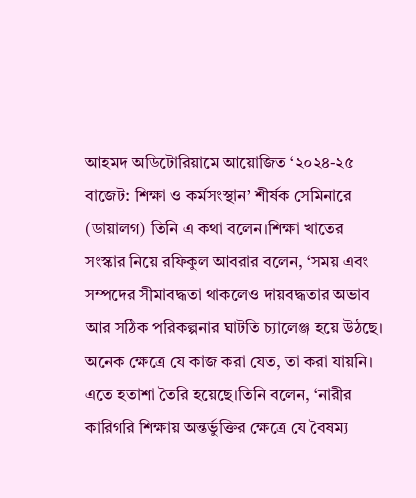আহমদ অডিটোরিয়ামে আয়োজিত ‘২০২৪-২৫ বাজেট: শিক্ষা ও কর্মসংস্থান’ শীর্ষক সেমিনারে (ডায়ালগ) তিনি এ কথা বলেন।শিক্ষা খাতের সংস্কার নিয়ে রফিকুল আবরার বলেন, ‘সময় এবং সম্পদের সীমাবদ্ধতা থাকলেও দায়বদ্ধতার অভাব আর সঠিক পরিকল্পনার ঘাটতি চ্যালেঞ্জ হয়ে উঠছে। অনেক ক্ষেত্রে যে কাজ করা যেত, তা করা যায়নি। এতে হতাশা তৈরি হয়েছে।তিনি বলেন, ‘নারীর কারিগরি শিক্ষায় অন্তর্ভুক্তির ক্ষেত্রে যে বৈষম্য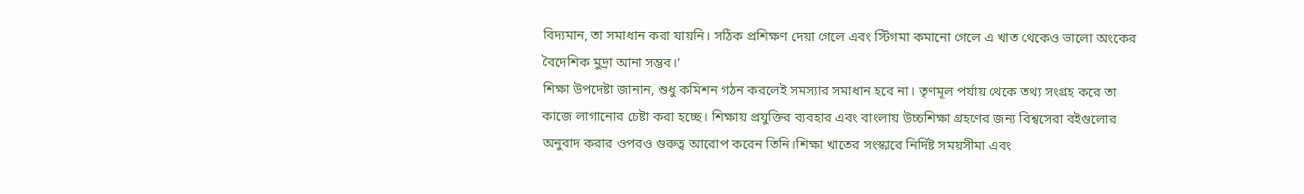বিদ্যমান, তা সমাধান করা যায়নি। সঠিক প্রশিক্ষণ দেয়া গেলে এবং স্টিগমা কমানো গেলে এ খাত থেকেও ভালো অংকের বৈদেশিক মুদ্রা আনা সম্ভব।’
শিক্ষা উপদেষ্টা জানান, শুধু কমিশন গঠন করলেই সমস্যার সমাধান হবে না। তৃণমূল পর্যায় থেকে তথ্য সংগ্রহ করে তা কাজে লাগানোর চেষ্টা করা হচ্ছে। শিক্ষায় প্রযুক্তির ব্যবহার এবং বাংলায় উচ্চশিক্ষা গ্রহণের জন্য বিশ্বসেরা বইগুলোর অনুবাদ করার ওপরও গুরুত্ব আরোপ করেন তিনি।শিক্ষা খাতের সংস্কারে নির্দিষ্ট সময়সীমা এবং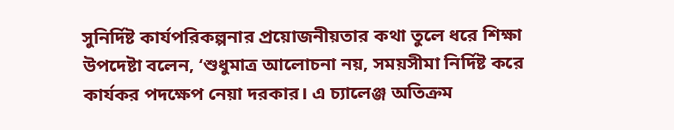সুনির্দিষ্ট কার্যপরিকল্পনার প্রয়োজনীয়তার কথা তুলে ধরে শিক্ষা উপদেষ্টা বলেন, ‘শুধুমাত্র আলোচনা নয়, সময়সীমা নির্দিষ্ট করে কার্যকর পদক্ষেপ নেয়া দরকার। এ চ্যালেঞ্জ অতিক্রম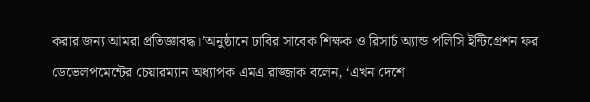করার জন্য আমরা প্রতিজ্ঞাবদ্ধ।’অনুষ্ঠানে ঢাবির সাবেক শিক্ষক ও রিসার্চ অ্যান্ড পলিসি ইন্টিগ্রেশন ফর ডেভেলপমেন্টের চেয়ারম্যান অধ্যাপক এমএ রাজ্জাক বলেন, ‘এখন দেশে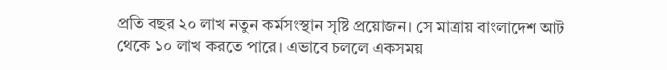প্রতি বছর ২০ লাখ নতুন কর্মসংস্থান সৃষ্টি প্রয়োজন। সে মাত্রায় বাংলাদেশ আট থেকে ১০ লাখ করতে পারে। এভাবে চললে একসময়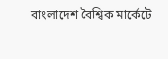বাংলাদেশ বৈশ্বিক মার্কেটে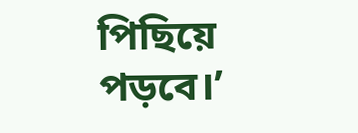পিছিয়ে পড়বে।’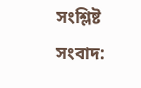সংশ্লিষ্ট সংবাদ: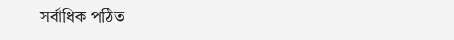সর্বাধিক পঠিত